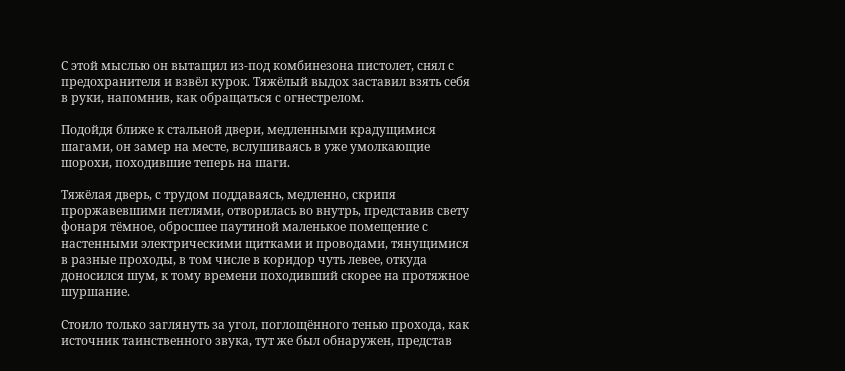С этой мыслью он вытащил из-под комбинезона пистолет, снял с предохранителя и взвёл курок. Тяжёлый выдох заставил взять себя в руки, напомнив, как обращаться с огнестрелом.

Подойдя ближе к стальной двери, медленными крадущимися шагами, он замер на месте, вслушиваясь в уже умолкающие шорохи, походившие теперь на шаги.

Тяжёлая дверь, с трудом поддаваясь, медленно, скрипя проржавевшими петлями, отворилась во внутрь, представив свету фонаря тёмное, обросшее паутиной маленькое помещение с настенными электрическими щитками и проводами, тянущимися в разные проходы, в том числе в коридор чуть левее, откуда доносился шум, к тому времени походивший скорее на протяжное шуршание.

Стоило только заглянуть за угол, поглощённого тенью прохода, как источник таинственного звука, тут же был обнаружен, представ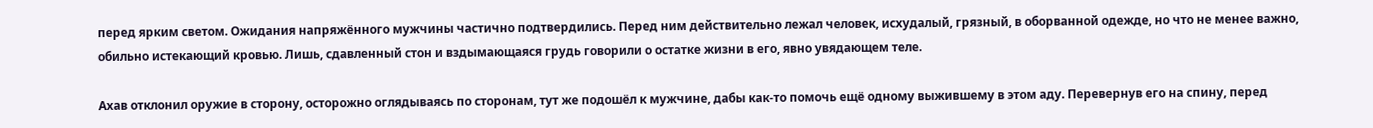перед ярким светом. Ожидания напряжённого мужчины частично подтвердились. Перед ним действительно лежал человек, исхудалый, грязный, в оборванной одежде, но что не менее важно, обильно истекающий кровью. Лишь, сдавленный стон и вздымающаяся грудь говорили о остатке жизни в его, явно увядающем теле.

Ахав отклонил оружие в сторону, осторожно оглядываясь по сторонам, тут же подошёл к мужчине, дабы как-то помочь ещё одному выжившему в этом аду. Перевернув его на спину, перед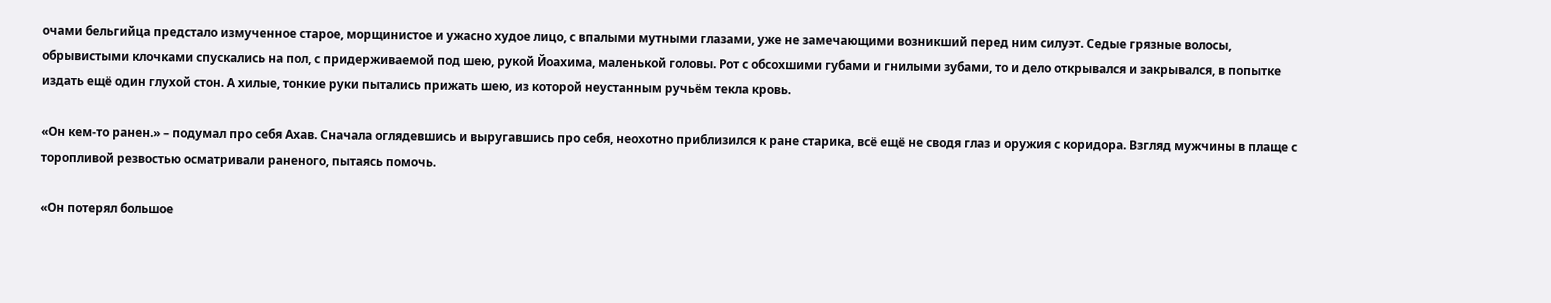очами бельгийца предстало измученное старое, морщинистое и ужасно худое лицо, с впалыми мутными глазами, уже не замечающими возникший перед ним силуэт. Седые грязные волосы, обрывистыми клочками спускались на пол, с придерживаемой под шею, рукой Йоахима, маленькой головы. Рот с обсохшими губами и гнилыми зубами, то и дело открывался и закрывался, в попытке издать ещё один глухой стон. А хилые, тонкие руки пытались прижать шею, из которой неустанным ручьём текла кровь.

«Он кем-то ранен.» – подумал про себя Ахав. Сначала оглядевшись и выругавшись про себя, неохотно приблизился к ране старика, всё ещё не сводя глаз и оружия с коридора. Взгляд мужчины в плаще с торопливой резвостью осматривали раненого, пытаясь помочь.

«Он потерял большое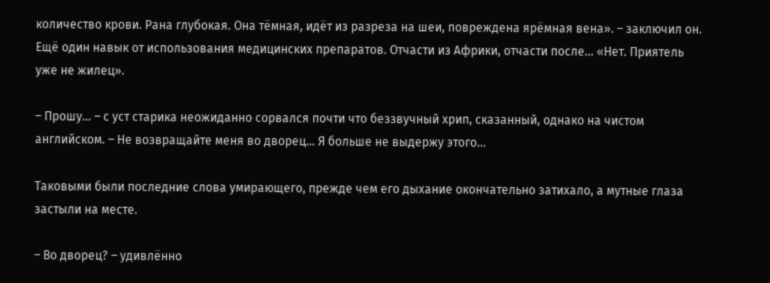количество крови. Рана глубокая. Она тёмная, идёт из разреза на шеи, повреждена ярёмная вена». – заключил он. Ещё один навык от использования медицинских препаратов. Отчасти из Африки, отчасти после… «Нет. Приятель уже не жилец».

– Прошу… – с уст старика неожиданно сорвался почти что беззвучный хрип, сказанный, однако на чистом английском. – Не возвращайте меня во дворец… Я больше не выдержу этого…

Таковыми были последние слова умирающего, прежде чем его дыхание окончательно затихало, а мутные глаза застыли на месте.

– Во дворец? – удивлённо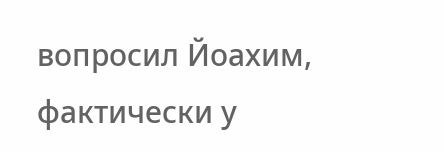вопросил Йоахим, фактически у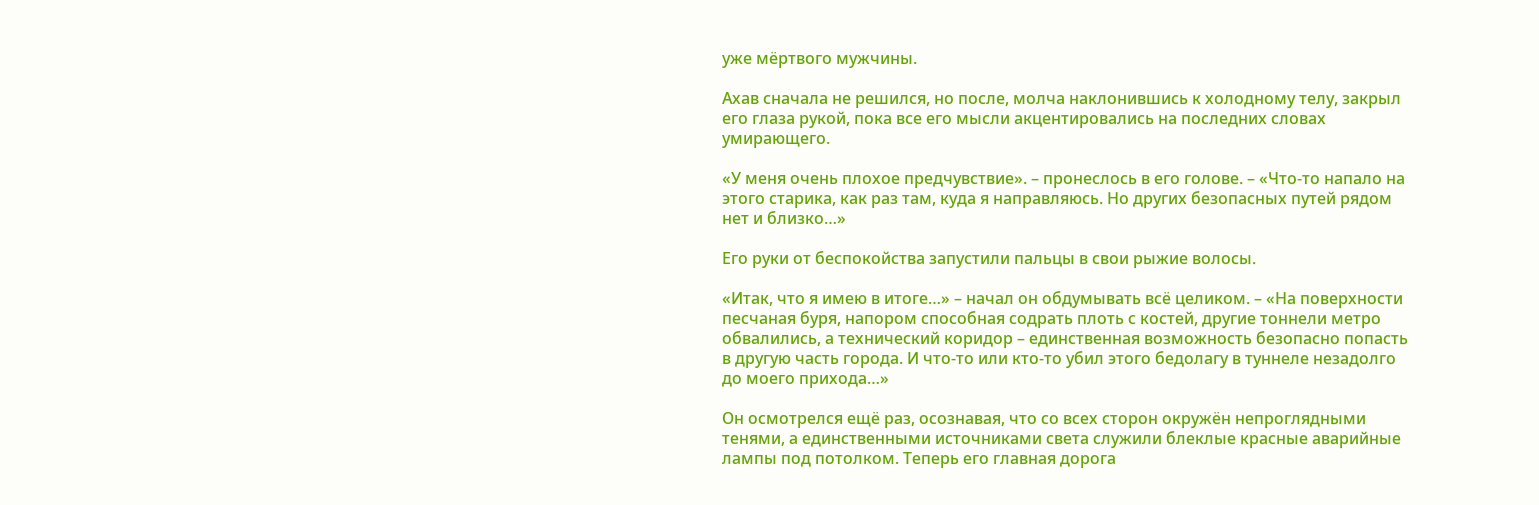уже мёртвого мужчины.

Ахав сначала не решился, но после, молча наклонившись к холодному телу, закрыл его глаза рукой, пока все его мысли акцентировались на последних словах умирающего.

«У меня очень плохое предчувствие». – пронеслось в его голове. – «Что-то напало на этого старика, как раз там, куда я направляюсь. Но других безопасных путей рядом нет и близко…»

Его руки от беспокойства запустили пальцы в свои рыжие волосы.

«Итак, что я имею в итоге…» – начал он обдумывать всё целиком. – «На поверхности песчаная буря, напором способная содрать плоть с костей, другие тоннели метро обвалились, а технический коридор – единственная возможность безопасно попасть в другую часть города. И что-то или кто-то убил этого бедолагу в туннеле незадолго до моего прихода…»

Он осмотрелся ещё раз, осознавая, что со всех сторон окружён непроглядными тенями, а единственными источниками света служили блеклые красные аварийные лампы под потолком. Теперь его главная дорога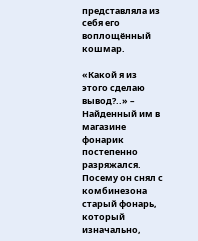представляла из себя его воплощённый кошмар.

«Какой я из этого сделаю вывод?..» – Найденный им в магазине фонарик постепенно разряжался. Посему он снял с комбинезона старый фонарь, который изначально,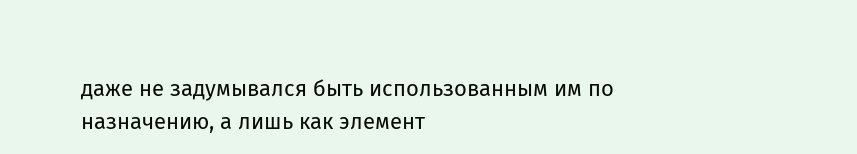даже не задумывался быть использованным им по назначению, а лишь как элемент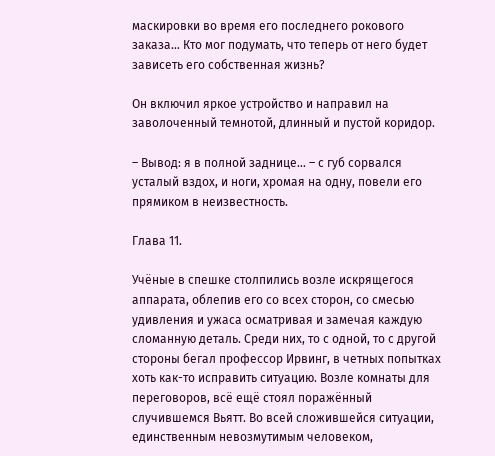маскировки во время его последнего рокового заказа… Кто мог подумать, что теперь от него будет зависеть его собственная жизнь?

Он включил яркое устройство и направил на заволоченный темнотой, длинный и пустой коридор.

– Вывод: я в полной заднице… – с губ сорвался усталый вздох, и ноги, хромая на одну, повели его прямиком в неизвестность.

Глава 11.

Учёные в спешке столпились возле искрящегося аппарата, облепив его со всех сторон, со смесью удивления и ужаса осматривая и замечая каждую сломанную деталь. Среди них, то с одной, то с другой стороны бегал профессор Ирвинг, в четных попытках хоть как-то исправить ситуацию. Возле комнаты для переговоров, всё ещё стоял поражённый случившемся Вьятт. Во всей сложившейся ситуации, единственным невозмутимым человеком,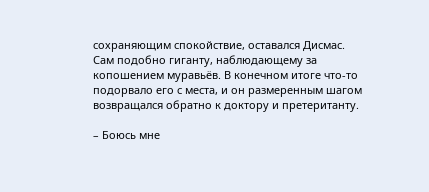сохраняющим спокойствие, оставался Дисмас. Сам подобно гиганту, наблюдающему за копошением муравьёв. В конечном итоге что-то подорвало его с места, и он размеренным шагом возвращался обратно к доктору и претеританту.

– Боюсь мне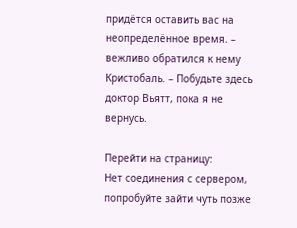придётся оставить вас на неопределённое время. – вежливо обратился к нему Кристобаль. – Побудьте здесь доктор Вьятт, пока я не вернусь.

Перейти на страницу:
Нет соединения с сервером, попробуйте зайти чуть позже